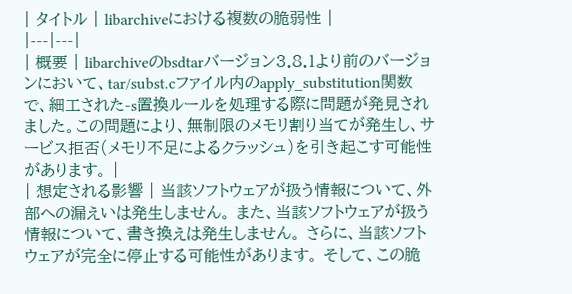| タイトル | libarchiveにおける複数の脆弱性 |
|---|---|
| 概要 | libarchiveのbsdtarバージョン3.8.1より前のバージョンにおいて、tar/subst.cファイル内のapply_substitution関数で、細工された-s置換ルールを処理する際に問題が発見されました。この問題により、無制限のメモリ割り当てが発生し、サービス拒否(メモリ不足によるクラッシュ)を引き起こす可能性があります。 |
| 想定される影響 | 当該ソフトウェアが扱う情報について、外部への漏えいは発生しません。 また、当該ソフトウェアが扱う情報について、書き換えは発生しません。 さらに、当該ソフトウェアが完全に停止する可能性があります。 そして、この脆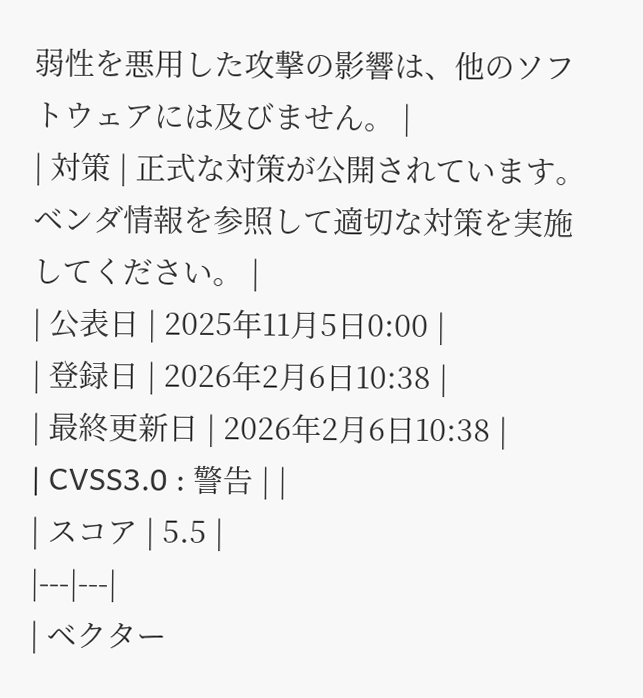弱性を悪用した攻撃の影響は、他のソフトウェアには及びません。 |
| 対策 | 正式な対策が公開されています。ベンダ情報を参照して適切な対策を実施してください。 |
| 公表日 | 2025年11月5日0:00 |
| 登録日 | 2026年2月6日10:38 |
| 最終更新日 | 2026年2月6日10:38 |
| CVSS3.0 : 警告 | |
| スコア | 5.5 |
|---|---|
| ベクター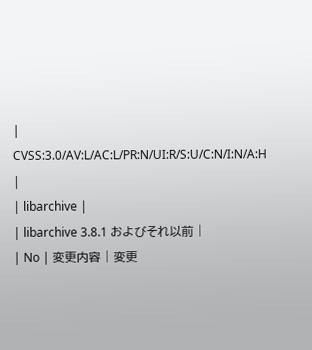| CVSS:3.0/AV:L/AC:L/PR:N/UI:R/S:U/C:N/I:N/A:H |
| libarchive |
| libarchive 3.8.1 およびそれ以前 |
| No | 変更内容 | 変更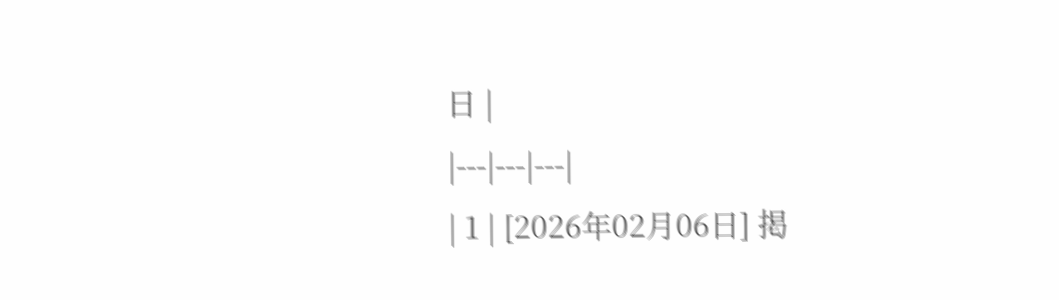日 |
|---|---|---|
| 1 | [2026年02月06日] 掲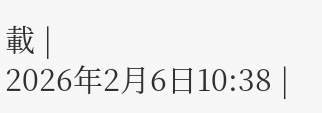載 |
2026年2月6日10:38 |